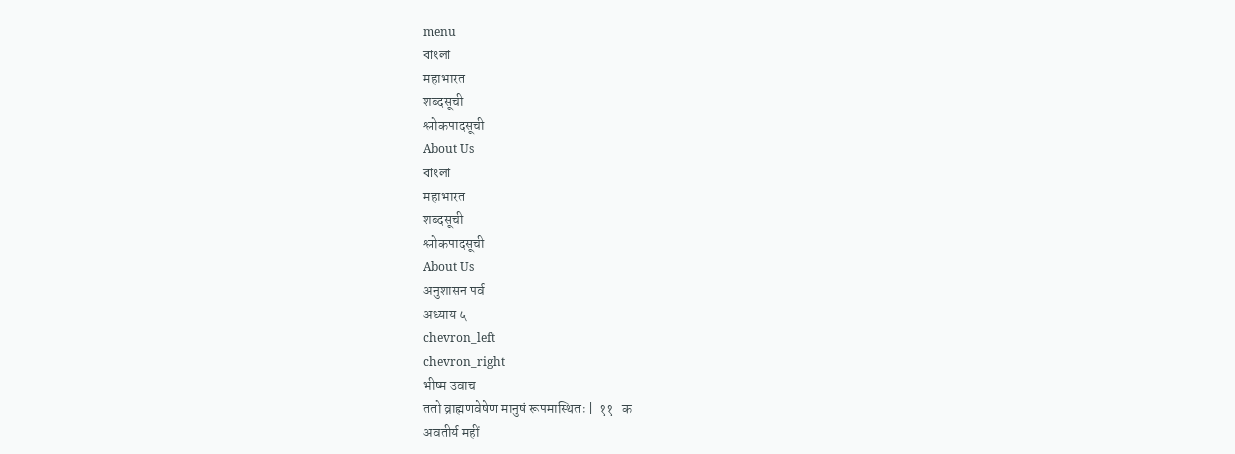menu
বাংলা
महाभारत
शब्दसूची
श्लोकपादसूची
About Us
বাংলা
महाभारत
शब्दसूची
श्लोकपादसूची
About Us
अनुशासन पर्व
अध्याय ५
chevron_left
chevron_right
भीष्म उवाच
ततो व्राह्मणवेषेण मानुषं रूपमास्थितः |  ११   क
अवतीर्य महीं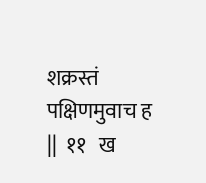शक्रस्तं पक्षिणमुवाच ह ||  ११   ख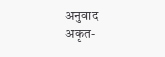अनुवाद
अकृत-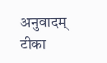अनुवादम्
टीका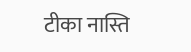टीका नास्ति